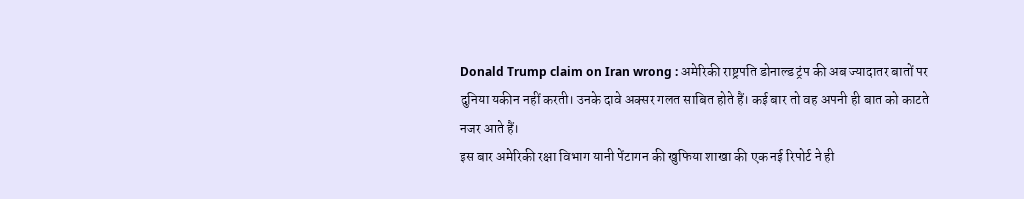Donald Trump claim on Iran wrong : अमेरिकी राष्ट्रपति डोनाल्ड ट्रंप की अब ज्यादातर बातों पर दुनिया यकीन नहीं करती। उनके दावे अक्सर गलत साबित होते हैं। कई बार तो वह अपनी ही बात को काटते नजर आते हैं।
इस बार अमेरिकी रक्षा विभाग यानी पेंटागन की खुफिया शाखा की एक नई रिपोर्ट ने ही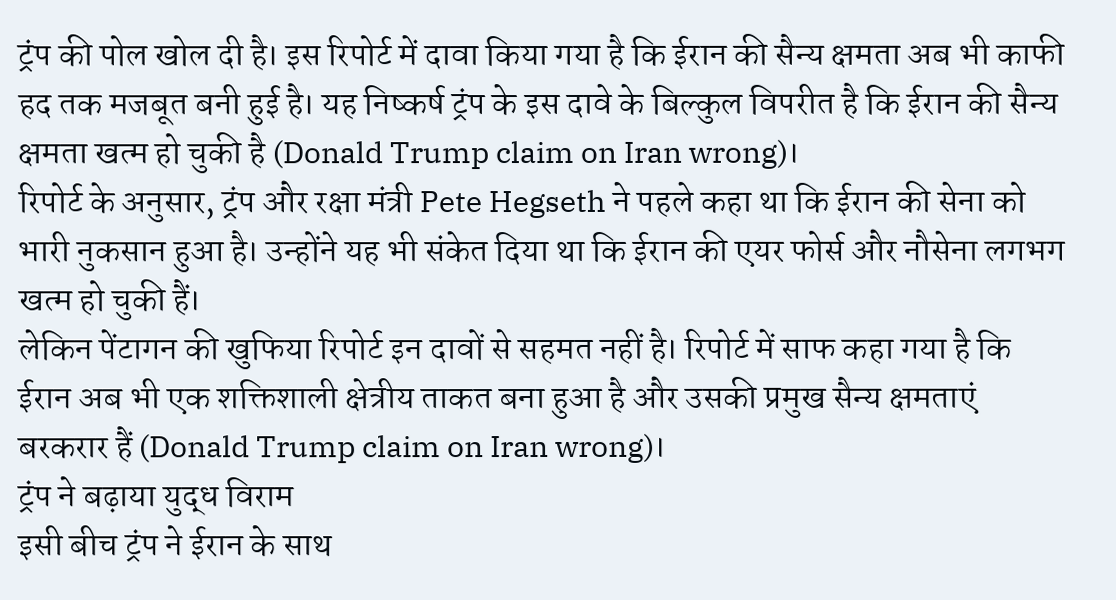ट्रंप की पोल खोल दी है। इस रिपोर्ट में दावा किया गया है कि ईरान की सैन्य क्षमता अब भी काफी हद तक मजबूत बनी हुई है। यह निष्कर्ष ट्रंप के इस दावे के बिल्कुल विपरीत है कि ईरान की सैन्य क्षमता खत्म हो चुकी है (Donald Trump claim on Iran wrong)।
रिपोर्ट के अनुसार, ट्रंप और रक्षा मंत्री Pete Hegseth ने पहले कहा था कि ईरान की सेना को भारी नुकसान हुआ है। उन्होंने यह भी संकेत दिया था कि ईरान की एयर फोर्स और नौसेना लगभग खत्म हो चुकी हैं।
लेकिन पेंटागन की खुफिया रिपोर्ट इन दावों से सहमत नहीं है। रिपोर्ट में साफ कहा गया है कि ईरान अब भी एक शक्तिशाली क्षेत्रीय ताकत बना हुआ है और उसकी प्रमुख सैन्य क्षमताएं बरकरार हैं (Donald Trump claim on Iran wrong)।
ट्रंप ने बढ़ाया युद्ध विराम
इसी बीच ट्रंप ने ईरान के साथ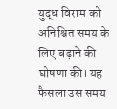युद्ध विराम को अनिश्चित समय के लिए बढ़ाने की घोषणा की। यह फैसला उस समय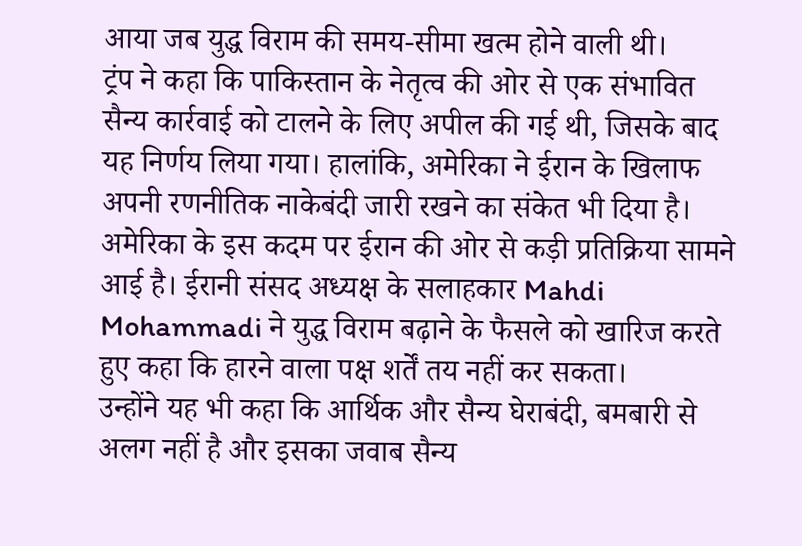आया जब युद्ध विराम की समय-सीमा खत्म होने वाली थी।
ट्रंप ने कहा कि पाकिस्तान के नेतृत्व की ओर से एक संभावित सैन्य कार्रवाई को टालने के लिए अपील की गई थी, जिसके बाद यह निर्णय लिया गया। हालांकि, अमेरिका ने ईरान के खिलाफ अपनी रणनीतिक नाकेबंदी जारी रखने का संकेत भी दिया है।
अमेरिका के इस कदम पर ईरान की ओर से कड़ी प्रतिक्रिया सामने आई है। ईरानी संसद अध्यक्ष के सलाहकार Mahdi Mohammadi ने युद्ध विराम बढ़ाने के फैसले को खारिज करते हुए कहा कि हारने वाला पक्ष शर्तें तय नहीं कर सकता।
उन्होंने यह भी कहा कि आर्थिक और सैन्य घेराबंदी, बमबारी से अलग नहीं है और इसका जवाब सैन्य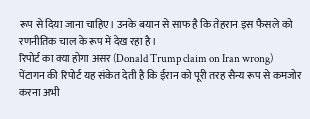रूप से दिया जाना चाहिए। उनके बयान से साफ है कि तेहरान इस फैसले को रणनीतिक चाल के रूप में देख रहा है।
रिपोर्ट का क्या होगा असर (Donald Trump claim on Iran wrong)
पेंटागन की रिपोर्ट यह संकेत देती है कि ईरान को पूरी तरह सैन्य रूप से कमजोर करना अभी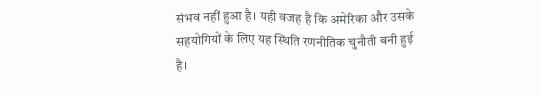संभव नहीं हुआ है। यही वजह है कि अमेरिका और उसके सहयोगियों के लिए यह स्थिति रणनीतिक चुनौती बनी हुई है।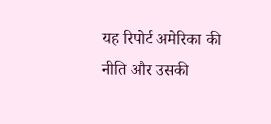यह रिपोर्ट अमेरिका की नीति और उसकी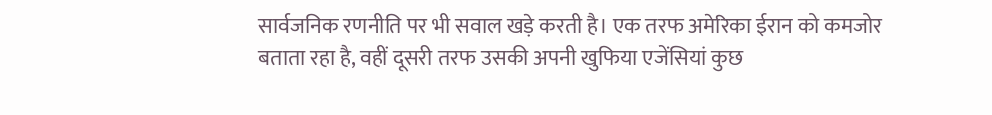सार्वजनिक रणनीति पर भी सवाल खड़े करती है। एक तरफ अमेरिका ईरान को कमजोर बताता रहा है, वहीं दूसरी तरफ उसकी अपनी खुफिया एजेंसियां कुछ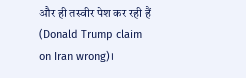और ही तस्वीर पेश कर रही हैं (Donald Trump claim on Iran wrong)।